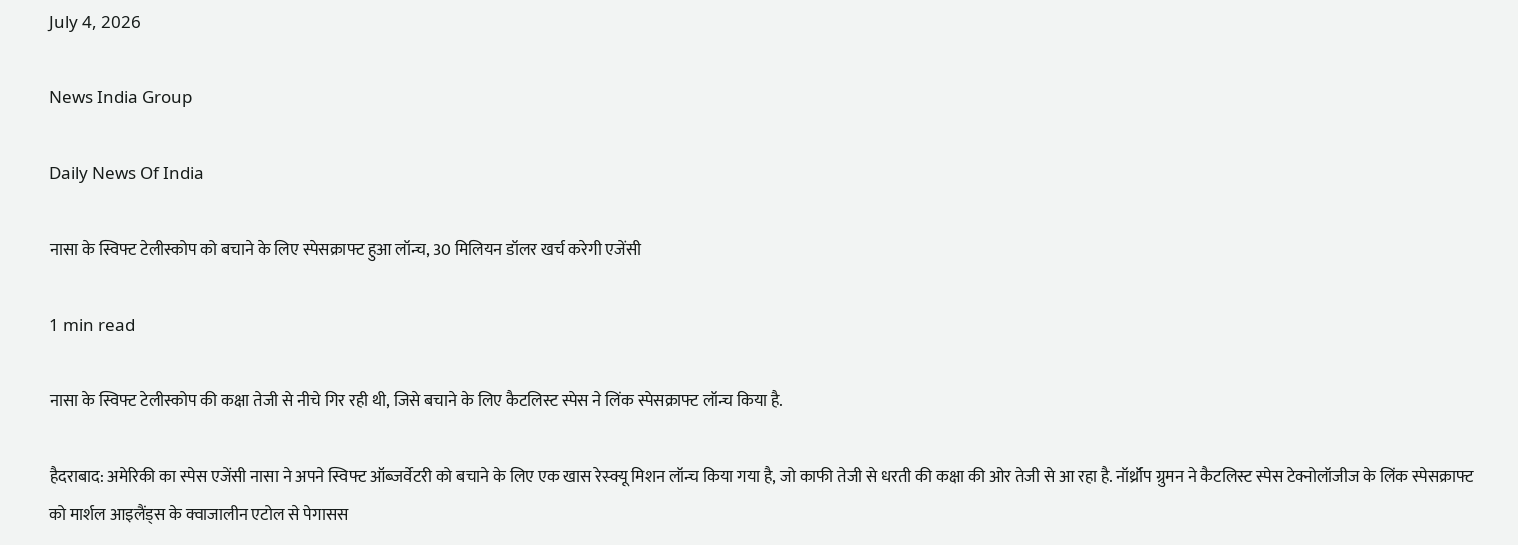July 4, 2026

News India Group

Daily News Of India

नासा के स्विफ्ट टेलीस्कोप को बचाने के लिए स्पेसक्राफ्ट हुआ लॉन्च, 30 मिलियन डॉलर खर्च करेगी एजेंसी

1 min read

नासा के स्विफ्ट टेलीस्कोप की कक्षा तेजी से नीचे गिर रही थी, जिसे बचाने के लिए कैटलिस्ट स्पेस ने लिंक स्पेसक्राफ्ट लॉन्च किया है.

हैदराबाद: अमेरिकी का स्पेस एजेंसी नासा ने अपने स्विफ्ट ऑब्जर्वेटरी को बचाने के लिए एक खास रेस्क्यू मिशन लॉन्च किया गया है, जो काफी तेजी से धरती की कक्षा की ओर तेजी से आ रहा है. नॉर्थ्रॉप ग्रुमन ने कैटलिस्ट स्पेस टेक्नोलॉजीज के लिंक स्पेसक्राफ्ट को मार्शल आइलैंड्स के क्वाजालीन एटोल से पेगासस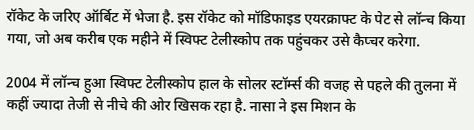रॉकेट के जरिए ऑर्बिट में भेजा है. इस रॉकेट को मॉडिफाइड एयरक्राफ्ट के पेट से लॉन्च किया गया, जो अब करीब एक महीने में स्विफ्ट टेलीस्कोप तक पहुंचकर उसे कैप्चर करेगा.

2004 में लॉन्च हुआ स्विफ्ट टेलीस्कोप हाल के सोलर स्टॉर्म्स की वजह से पहले की तुलना में कहीं ज्यादा तेजी से नीचे की ओर खिसक रहा है. नासा ने इस मिशन के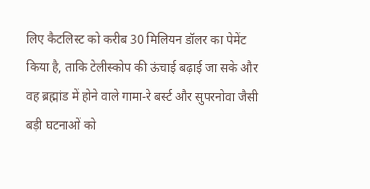लिए कैटलिस्ट को करीब 30 मिलियन डॉलर का पेमेंट किया है, ताकि टेलीस्कोप की ऊंचाई बढ़ाई जा सके और वह ब्रह्मांड में होने वाले गामा-रे बर्स्ट और सुपरनोवा जैसी बड़ी घटनाओं को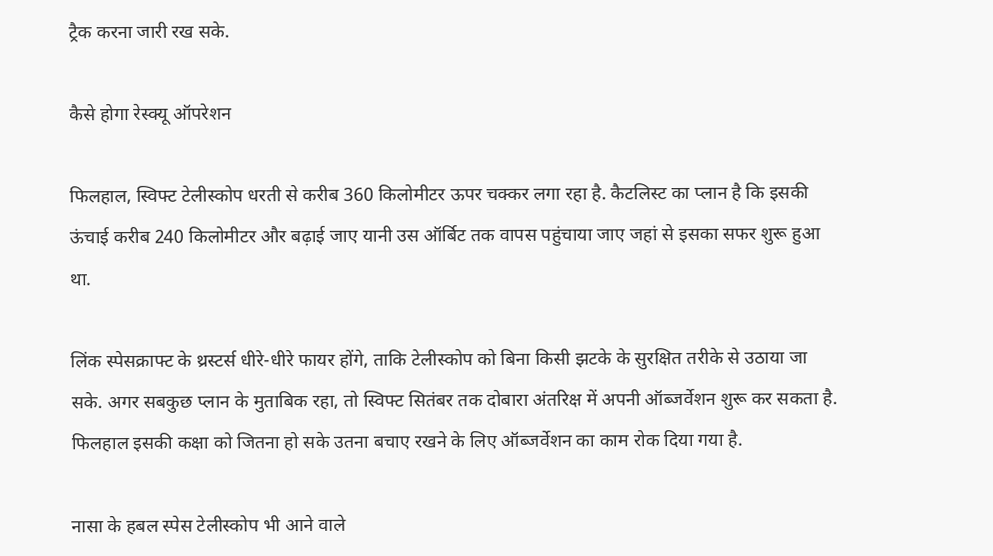ट्रैक करना जारी रख सके.

कैसे होगा रेस्क्यू ऑपरेशन

फिलहाल, स्विफ्ट टेलीस्कोप धरती से करीब 360 किलोमीटर ऊपर चक्कर लगा रहा है. कैटलिस्ट का प्लान है कि इसकी ऊंचाई करीब 240 किलोमीटर और बढ़ाई जाए यानी उस ऑर्बिट तक वापस पहुंचाया जाए जहां से इसका सफर शुरू हुआ था.

लिंक स्पेसक्राफ्ट के थ्रस्टर्स धीरे-धीरे फायर होंगे, ताकि टेलीस्कोप को बिना किसी झटके के सुरक्षित तरीके से उठाया जा सके. अगर सबकुछ प्लान के मुताबिक रहा, तो स्विफ्ट सितंबर तक दोबारा अंतरिक्ष में अपनी ऑब्जर्वेशन शुरू कर सकता है. फिलहाल इसकी कक्षा को जितना हो सके उतना बचाए रखने के लिए ऑब्जर्वेशन का काम रोक दिया गया है.

नासा के हबल स्पेस टेलीस्कोप भी आने वाले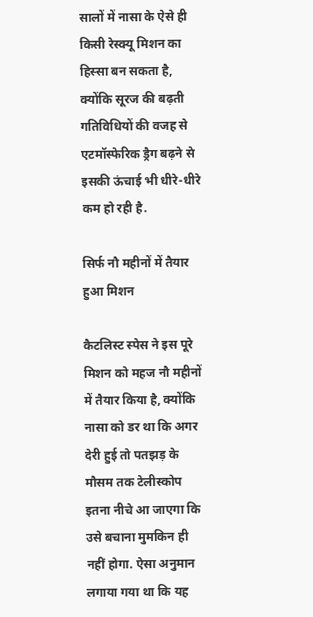सालों में नासा के ऐसे ही किसी रेस्क्यू मिशन का हिस्सा बन सकता है, क्योंकि सूरज की बढ़ती गतिविधियों की वजह से एटमॉस्फेरिक ड्रैग बढ़ने से इसकी ऊंचाई भी धीरे-धीरे कम हो रही है.

सिर्फ नौ महीनों में तैयार हुआ मिशन

कैटलिस्ट स्पेस ने इस पूरे मिशन को महज नौ महीनों में तैयार किया है, क्योंकि नासा को डर था कि अगर देरी हुई तो पतझड़ के मौसम तक टेलीस्कोप इतना नीचे आ जाएगा कि उसे बचाना मुमकिन ही नहीं होगा. ऐसा अनुमान लगाया गया था कि यह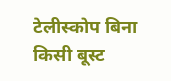टेलीस्कोप बिना किसी बूस्ट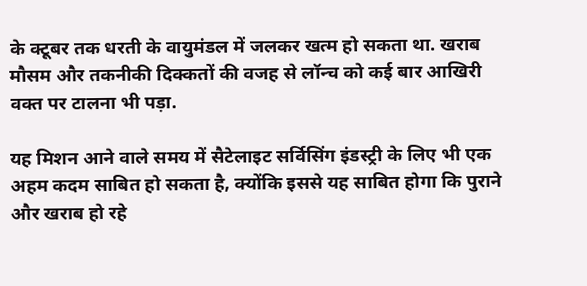के क्टूबर तक धरती के वायुमंडल में जलकर खत्म हो सकता था. खराब मौसम और तकनीकी दिक्कतों की वजह से लॉन्च को कई बार आखिरी वक्त पर टालना भी पड़ा.

यह मिशन आने वाले समय में सैटेलाइट सर्विसिंग इंडस्ट्री के लिए भी एक अहम कदम साबित हो सकता है, क्योंकि इससे यह साबित होगा कि पुराने और खराब हो रहे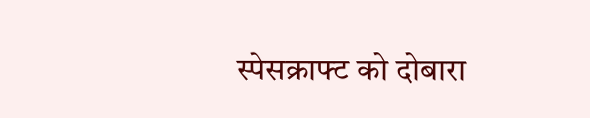स्पेसक्राफ्ट को दोबारा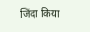जिंदा किया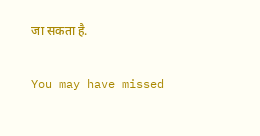जा सकता है.

You may have missed